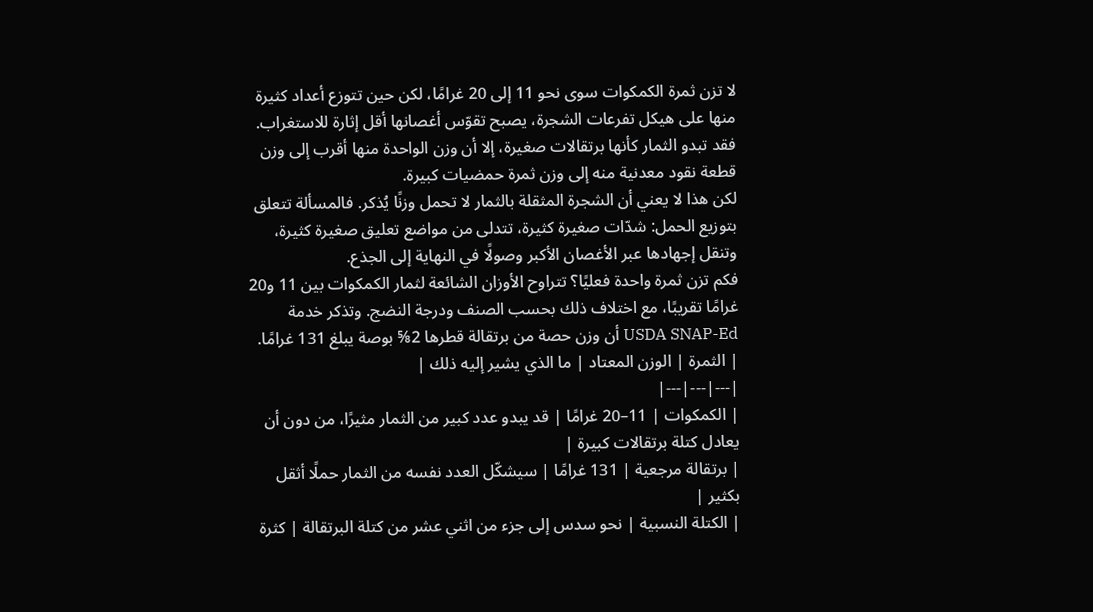لا تزن ثمرة الكمكوات سوى نحو 11 إلى 20 غرامًا، لكن حين تتوزع أعداد كثيرة منها على هيكل تفرعات الشجرة، يصبح تقوّس أغصانها أقل إثارة للاستغراب. فقد تبدو الثمار كأنها برتقالات صغيرة، إلا أن وزن الواحدة منها أقرب إلى وزن قطعة نقود معدنية منه إلى وزن ثمرة حمضيات كبيرة.
لكن هذا لا يعني أن الشجرة المثقلة بالثمار لا تحمل وزنًا يُذكر. فالمسألة تتعلق بتوزيع الحمل: شدّات صغيرة كثيرة، تتدلى من مواضع تعليق صغيرة كثيرة، وتنقل إجهادها عبر الأغصان الأكبر وصولًا في النهاية إلى الجذع.
فكم تزن ثمرة واحدة فعليًا؟ تتراوح الأوزان الشائعة لثمار الكمكوات بين 11 و20 غرامًا تقريبًا، مع اختلاف ذلك بحسب الصنف ودرجة النضج. وتذكر خدمة USDA SNAP-Ed أن وزن حصة من برتقالة قطرها 2⅝ بوصة يبلغ 131 غرامًا.
| الثمرة | الوزن المعتاد | ما الذي يشير إليه ذلك |
|---|---|---|
| الكمكوات | 11–20 غرامًا | قد يبدو عدد كبير من الثمار مثيرًا، من دون أن يعادل كتلة برتقالات كبيرة |
| برتقالة مرجعية | 131 غرامًا | سيشكّل العدد نفسه من الثمار حملًا أثقل بكثير |
| الكتلة النسبية | نحو سدس إلى جزء من اثني عشر من كتلة البرتقالة | كثرة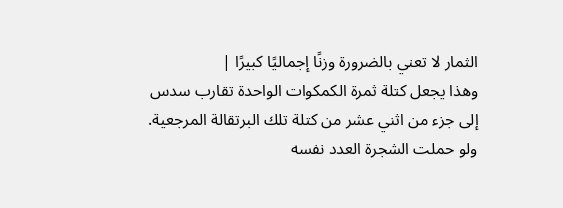الثمار لا تعني بالضرورة وزنًا إجماليًا كبيرًا |
وهذا يجعل كتلة ثمرة الكمكوات الواحدة تقارب سدس إلى جزء من اثني عشر من كتلة تلك البرتقالة المرجعية. ولو حملت الشجرة العدد نفسه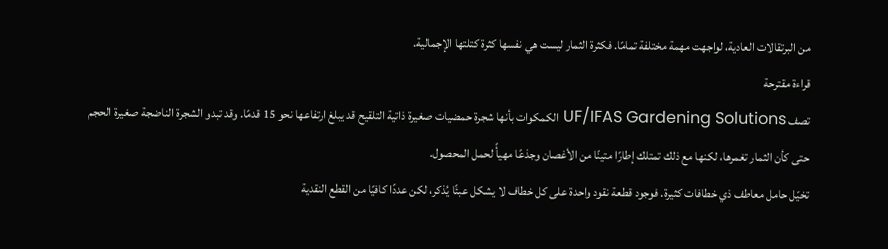من البرتقالات العادية، لواجهت مهمة مختلفة تمامًا. فكثرة الثمار ليست هي نفسها كثرة كتلتها الإجمالية.
قراءة مقترحة
تصف UF/IFAS Gardening Solutions الكمكوات بأنها شجرة حمضيات صغيرة ذاتية التلقيح قد يبلغ ارتفاعها نحو 15 قدمًا. وقد تبدو الشجرة الناضجة صغيرة الحجم حتى كأن الثمار تغمرها، لكنها مع ذلك تمتلك إطارًا متينًا من الأغصان وجذعًا مهيأً لحمل المحصول.
تخيّل حامل معاطف ذي خطافات كثيرة. فوجود قطعة نقود واحدة على كل خطاف لا يشكل عبئًا يُذكر، لكن عددًا كافيًا من القطع النقدية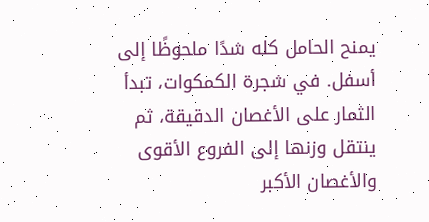يمنح الحامل كله شدًا ملحوظًا إلى أسفل. في شجرة الكمكوات، تبدأ الثمار على الأغصان الدقيقة، ثم ينتقل وزنها إلى الفروع الأقوى والأغصان الأكبر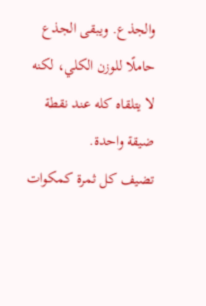والجذع. ويبقى الجذع حاملًا للوزن الكلي، لكنه لا يتلقاه كله عند نقطة ضيقة واحدة.
تضيف كل ثمرة كمكوات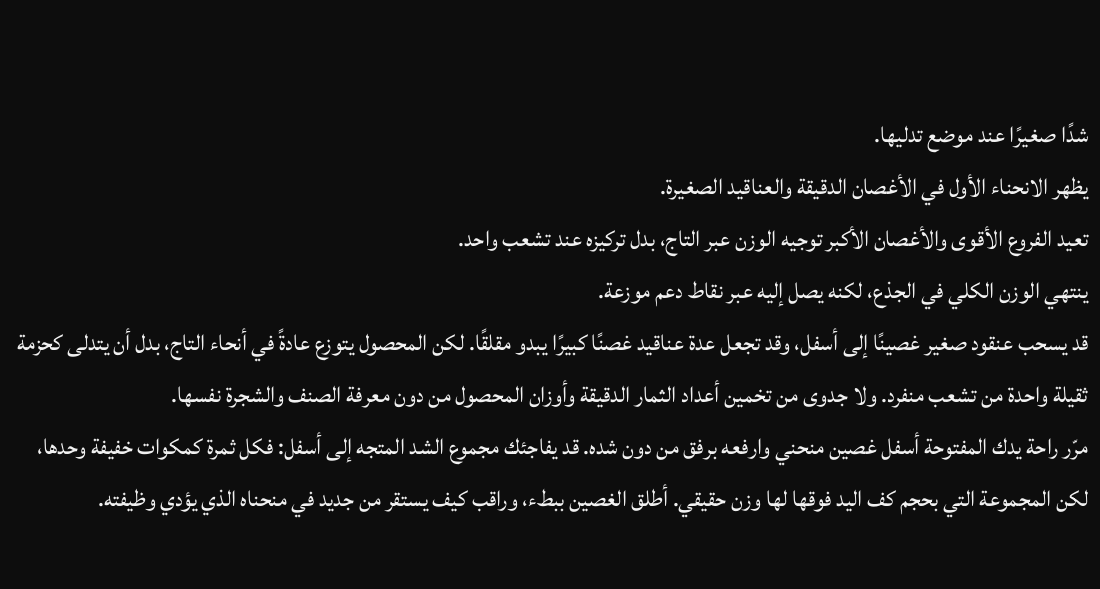شدًا صغيرًا عند موضع تدليها.
يظهر الانحناء الأول في الأغصان الدقيقة والعناقيد الصغيرة.
تعيد الفروع الأقوى والأغصان الأكبر توجيه الوزن عبر التاج، بدل تركيزه عند تشعب واحد.
ينتهي الوزن الكلي في الجذع، لكنه يصل إليه عبر نقاط دعم موزعة.
قد يسحب عنقود صغير غصينًا إلى أسفل، وقد تجعل عدة عناقيد غصنًا كبيرًا يبدو مقلقًا. لكن المحصول يتوزع عادةً في أنحاء التاج، بدل أن يتدلى كحزمة ثقيلة واحدة من تشعب منفرد. ولا جدوى من تخمين أعداد الثمار الدقيقة وأوزان المحصول من دون معرفة الصنف والشجرة نفسها.
مرّر راحة يدك المفتوحة أسفل غصين منحني وارفعه برفق من دون شده. قد يفاجئك مجموع الشد المتجه إلى أسفل: فكل ثمرة كمكوات خفيفة وحدها، لكن المجموعة التي بحجم كف اليد فوقها لها وزن حقيقي. أطلق الغصين ببطء، وراقب كيف يستقر من جديد في منحناه الذي يؤدي وظيفته.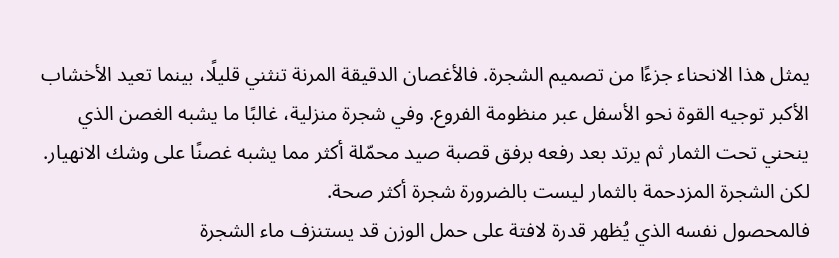يمثل هذا الانحناء جزءًا من تصميم الشجرة. فالأغصان الدقيقة المرنة تنثني قليلًا، بينما تعيد الأخشاب الأكبر توجيه القوة نحو الأسفل عبر منظومة الفروع. وفي شجرة منزلية، غالبًا ما يشبه الغصن الذي ينحني تحت الثمار ثم يرتد بعد رفعه برفق قصبة صيد محمّلة أكثر مما يشبه غصنًا على وشك الانهيار.
لكن الشجرة المزدحمة بالثمار ليست بالضرورة شجرة أكثر صحة.
فالمحصول نفسه الذي يُظهر قدرة لافتة على حمل الوزن قد يستنزف ماء الشجرة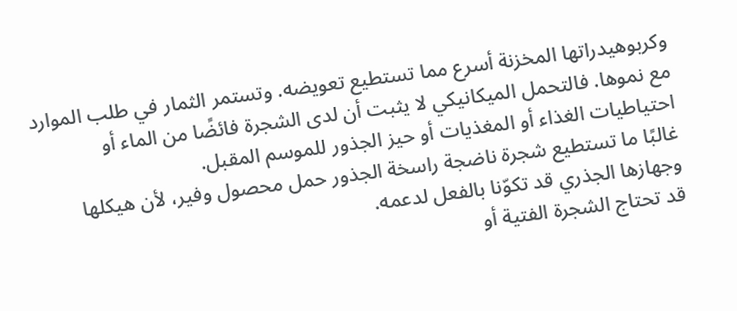وكربوهيدراتها المخزنة أسرع مما تستطيع تعويضه. وتستمر الثمار في طلب الموارد مع نموها. فالتحمل الميكانيكي لا يثبت أن لدى الشجرة فائضًا من الماء أو احتياطيات الغذاء أو المغذيات أو حيز الجذور للموسم المقبل.
غالبًا ما تستطيع شجرة ناضجة راسخة الجذور حمل محصول وفير، لأن هيكلها وجهازها الجذري قد تكوّنا بالفعل لدعمه.
قد تحتاج الشجرة الفتية أو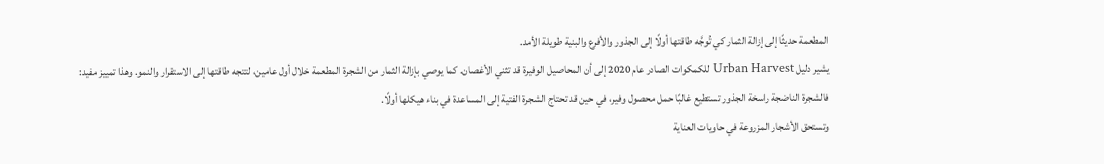المطعمة حديثًا إلى إزالة الثمار كي تُوجَّه طاقتها أولًا إلى الجذور والأفرع والبنية طويلة الأمد.
يشير دليل Urban Harvest للكمكوات الصادر عام 2020 إلى أن المحاصيل الوفيرة قد تثني الأغصان. كما يوصي بإزالة الثمار من الشجرة المطعمة خلال أول عامين، لتتجه طاقتها إلى الاستقرار والنمو. وهذا تمييز مفيد: فالشجرة الناضجة راسخة الجذور تستطيع غالبًا حمل محصول وفير، في حين قد تحتاج الشجرة الفتية إلى المساعدة في بناء هيكلها أولًا.
وتستحق الأشجار المزروعة في حاويات العناية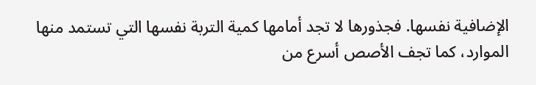الإضافية نفسها. فجذورها لا تجد أمامها كمية التربة نفسها التي تستمد منها الموارد، كما تجف الأصص أسرع من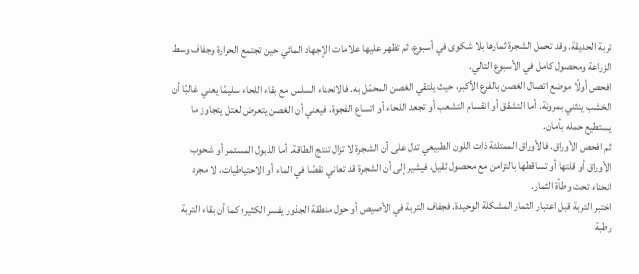تربة الحديقة. وقد تحمل الشجرة ثمارها بلا شكوى في أسبوع، ثم تظهر عليها علامات الإجهاد المائي حين تجتمع الحرارة وجفاف وسط الزراعة ومحصول كامل في الأسبوع التالي.
افحص أولًا موضع اتصال الغصن بالفرع الأكبر، حيث يلتقي الغصن المحمّل به. فالانحناء السلس مع بقاء اللحاء سليمًا يعني غالبًا أن الخشب ينثني بمرونة. أما التشقق أو انقسام التشعب أو تجعد اللحاء أو اتساع الفجوة، فيعني أن الغصن يتعرض لعتل يتجاوز ما يستطيع حمله بأمان.
ثم افحص الأوراق. فالأوراق الممتلئة ذات اللون الطبيعي تدل على أن الشجرة لا تزال تنتج الطاقة. أما الذبول المستمر أو شحوب الأوراق أو قلتها أو تساقطها بالتزامن مع محصول ثقيل، فيشير إلى أن الشجرة قد تعاني نقصًا في الماء أو الاحتياطيات، لا مجرد انحناء تحت وطأة الثمار.
اختبر التربة قبل اعتبار الثمار المشكلة الوحيدة. فجفاف التربة في الأصيص أو حول منطقة الجذور يفسر الكثير؛ كما أن بقاء التربة رطبة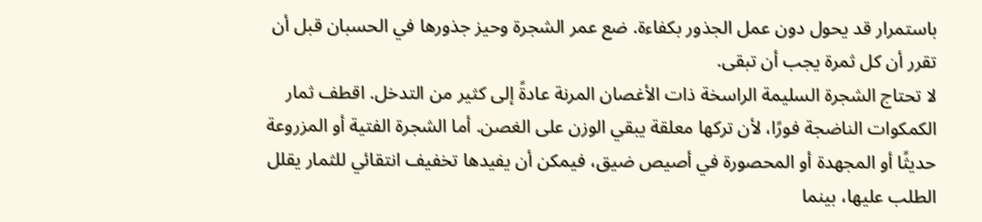باستمرار قد يحول دون عمل الجذور بكفاءة. ضع عمر الشجرة وحيز جذورها في الحسبان قبل أن تقرر أن كل ثمرة يجب أن تبقى.
لا تحتاج الشجرة السليمة الراسخة ذات الأغصان المرنة عادةً إلى كثير من التدخل. اقطف ثمار الكمكوات الناضجة فورًا، لأن تركها معلقة يبقي الوزن على الغصن. أما الشجرة الفتية أو المزروعة حديثًا أو المجهدة أو المحصورة في أصيص ضيق، فيمكن أن يفيدها تخفيف انتقائي للثمار يقلل الطلب عليها، بينما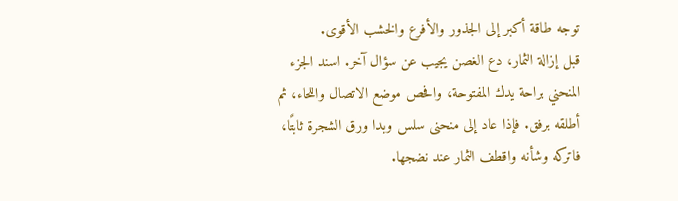توجه طاقة أكبر إلى الجذور والأفرع والخشب الأقوى.
قبل إزالة الثمار، دع الغصن يجيب عن سؤال آخر. اسند الجزء المنحني براحة يدك المفتوحة، وافحص موضع الاتصال واللحاء، ثم أطلقه برفق. فإذا عاد إلى منحنى سلس وبدا ورق الشجرة ثابتًا، فاتركه وشأنه واقطف الثمار عند نضجها.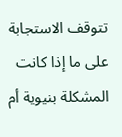تتوقف الاستجابة على ما إذا كانت المشكلة بنيوية أم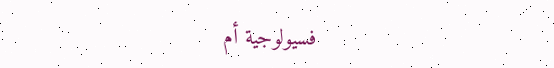فسيولوجية أم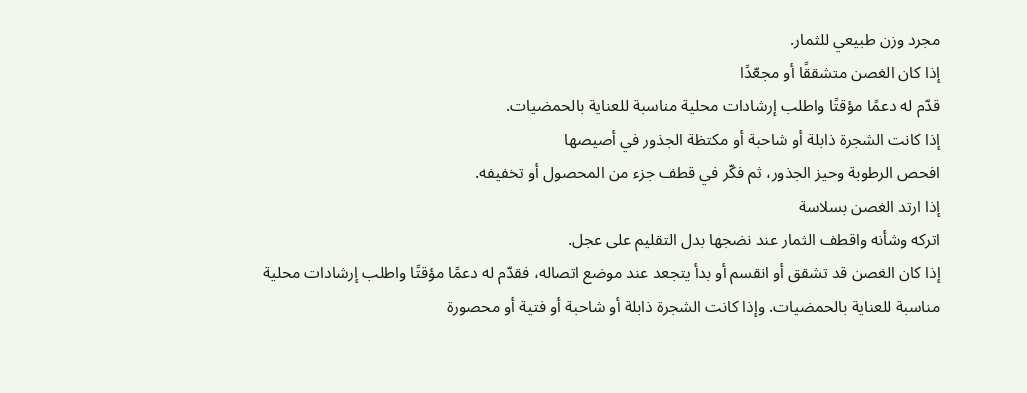مجرد وزن طبيعي للثمار.
إذا كان الغصن متشققًا أو مجعّدًا
قدّم له دعمًا مؤقتًا واطلب إرشادات محلية مناسبة للعناية بالحمضيات.
إذا كانت الشجرة ذابلة أو شاحبة أو مكتظة الجذور في أصيصها
افحص الرطوبة وحيز الجذور، ثم فكّر في قطف جزء من المحصول أو تخفيفه.
إذا ارتد الغصن بسلاسة
اتركه وشأنه واقطف الثمار عند نضجها بدل التقليم على عجل.
إذا كان الغصن قد تشقق أو انقسم أو بدأ يتجعد عند موضع اتصاله، فقدّم له دعمًا مؤقتًا واطلب إرشادات محلية مناسبة للعناية بالحمضيات. وإذا كانت الشجرة ذابلة أو شاحبة أو فتية أو محصورة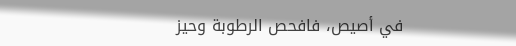في أصيص، فافحص الرطوبة وحيز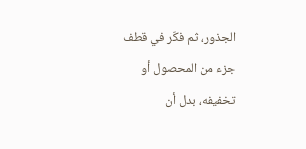الجذور، ثم فكّر في قطف جزء من المحصول أو تخفيفه، بدل أن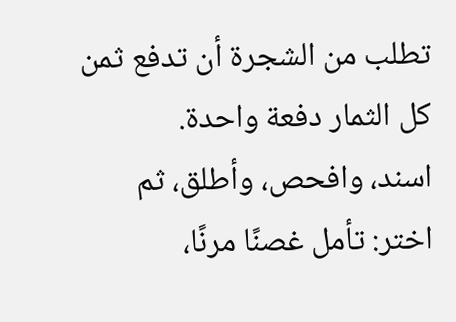تطلب من الشجرة أن تدفع ثمن كل الثمار دفعة واحدة.
اسند، وافحص، وأطلق، ثم اختر: تأمل غصنًا مرنًا،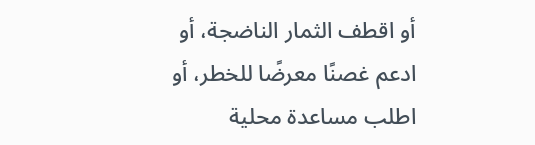أو اقطف الثمار الناضجة، أو ادعم غصنًا معرضًا للخطر، أو اطلب مساعدة محلية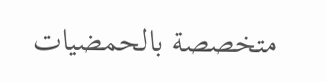متخصصة بالحمضيات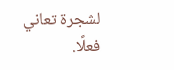لشجرة تعاني فعلًا.